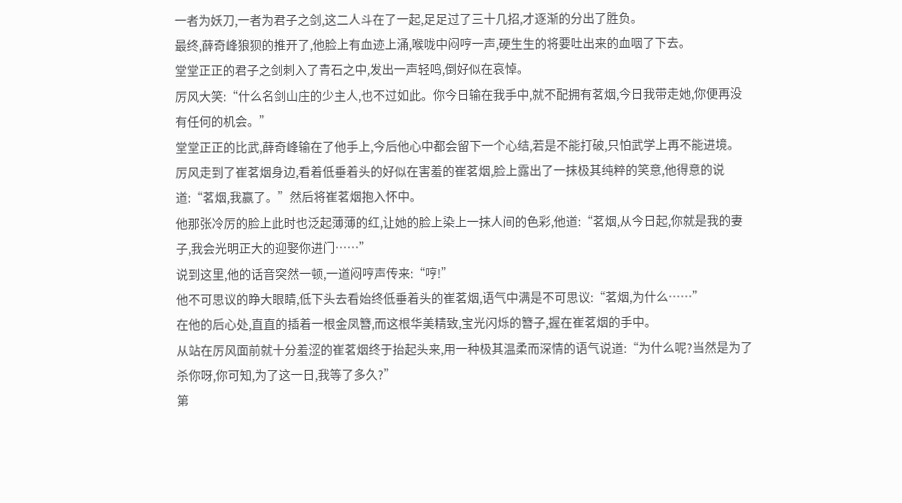一者为妖刀,一者为君子之剑,这二人斗在了一起,足足过了三十几招,才逐渐的分出了胜负。
最终,薛奇峰狼狈的推开了,他脸上有血迹上涌,喉咙中闷哼一声,硬生生的将要吐出来的血咽了下去。
堂堂正正的君子之剑刺入了青石之中,发出一声轻鸣,倒好似在哀悼。
厉风大笑:“什么名剑山庄的少主人,也不过如此。你今日输在我手中,就不配拥有茗烟,今日我带走她,你便再没有任何的机会。”
堂堂正正的比武,薛奇峰输在了他手上,今后他心中都会留下一个心结,若是不能打破,只怕武学上再不能进境。
厉风走到了崔茗烟身边,看着低垂着头的好似在害羞的崔茗烟,脸上露出了一抹极其纯粹的笑意,他得意的说道:“茗烟,我赢了。”然后将崔茗烟抱入怀中。
他那张冷厉的脸上此时也泛起薄薄的红,让她的脸上染上一抹人间的色彩,他道:“茗烟,从今日起,你就是我的妻子,我会光明正大的迎娶你进门……”
说到这里,他的话音突然一顿,一道闷哼声传来:“哼!”
他不可思议的睁大眼睛,低下头去看始终低垂着头的崔茗烟,语气中满是不可思议:“茗烟,为什么……”
在他的后心处,直直的插着一根金凤簪,而这根华美精致,宝光闪烁的簪子,握在崔茗烟的手中。
从站在厉风面前就十分羞涩的崔茗烟终于抬起头来,用一种极其温柔而深情的语气说道:“为什么呢?当然是为了杀你呀,你可知,为了这一日,我等了多久?”
第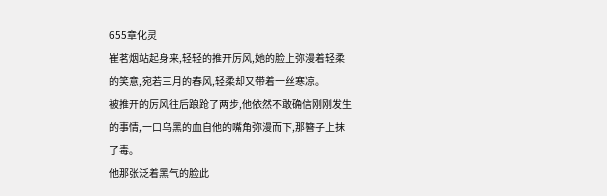655章化灵
崔茗烟站起身来,轻轻的推开厉风,她的脸上弥漫着轻柔的笑意,宛若三月的春风,轻柔却又带着一丝寒凉。
被推开的厉风往后踉跄了两步,他依然不敢确信刚刚发生的事情,一口乌黑的血自他的嘴角弥漫而下,那簪子上抹了毒。
他那张泛着黑气的脸此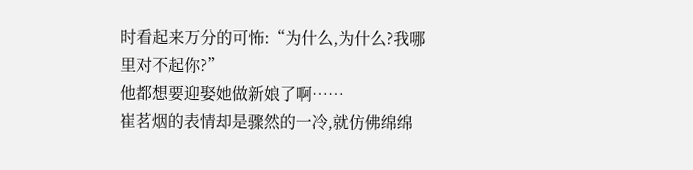时看起来万分的可怖:“为什么,为什么?我哪里对不起你?”
他都想要迎娶她做新娘了啊……
崔茗烟的表情却是骤然的一冷,就仿佛绵绵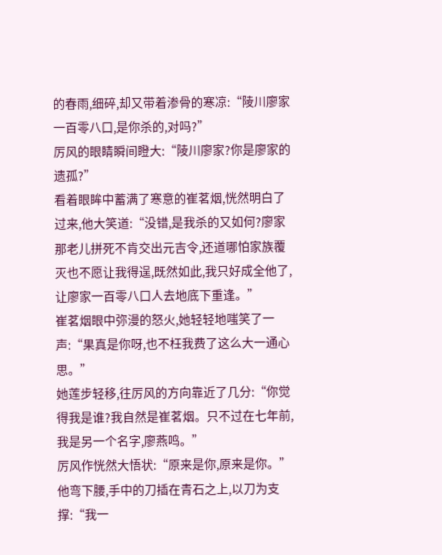的春雨,细碎,却又带着渗骨的寒凉:“陵川廖家一百零八口,是你杀的,对吗?”
厉风的眼睛瞬间瞪大:“陵川廖家?你是廖家的遗孤?”
看着眼眸中蓄满了寒意的崔茗烟,恍然明白了过来,他大笑道:“没错,是我杀的又如何?廖家那老儿拼死不肯交出元吉令,还道哪怕家族覆灭也不愿让我得逞,既然如此,我只好成全他了,让廖家一百零八口人去地底下重逢。”
崔茗烟眼中弥漫的怒火,她轻轻地嗤笑了一声:“果真是你呀,也不枉我费了这么大一通心思。”
她莲步轻移,往厉风的方向靠近了几分:“你觉得我是谁?我自然是崔茗烟。只不过在七年前,我是另一个名字,廖燕鸣。”
厉风作恍然大悟状:“原来是你,原来是你。”
他弯下腰,手中的刀插在青石之上,以刀为支撑:“我一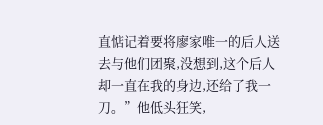直惦记着要将廖家唯一的后人送去与他们团聚,没想到,这个后人却一直在我的身边,还给了我一刀。”他低头狂笑,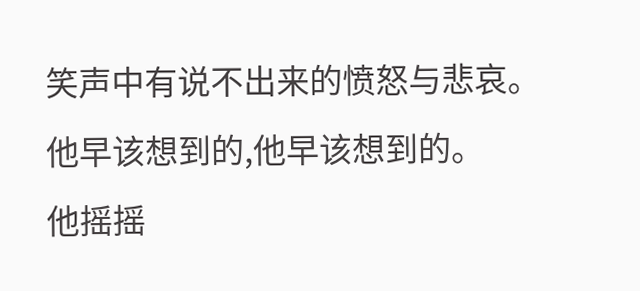笑声中有说不出来的愤怒与悲哀。
他早该想到的,他早该想到的。
他摇摇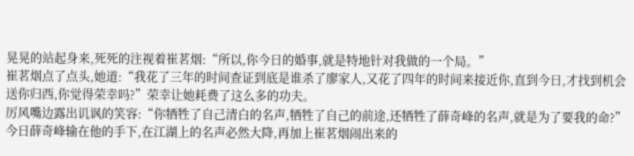晃晃的站起身来,死死的注视着崔茗烟:“所以,你今日的婚事,就是特地针对我做的一个局。”
崔茗烟点了点头,她道:“我花了三年的时间查证到底是谁杀了廖家人,又花了四年的时间来接近你,直到今日,才找到机会送你归西,你觉得荣幸吗?”荣幸让她耗费了这么多的功夫。
厉风嘴边露出讥讽的笑容:“你牺牲了自己清白的名声,牺牲了自己的前途,还牺牲了薛奇峰的名声,就是为了要我的命?”
今日薛奇峰输在他的手下,在江湖上的名声必然大降,再加上崔茗烟闹出来的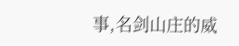事,名剑山庄的威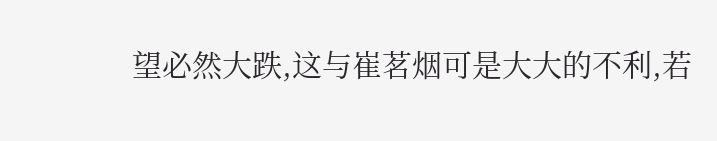望必然大跌,这与崔茗烟可是大大的不利,若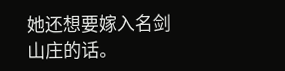她还想要嫁入名剑山庄的话。